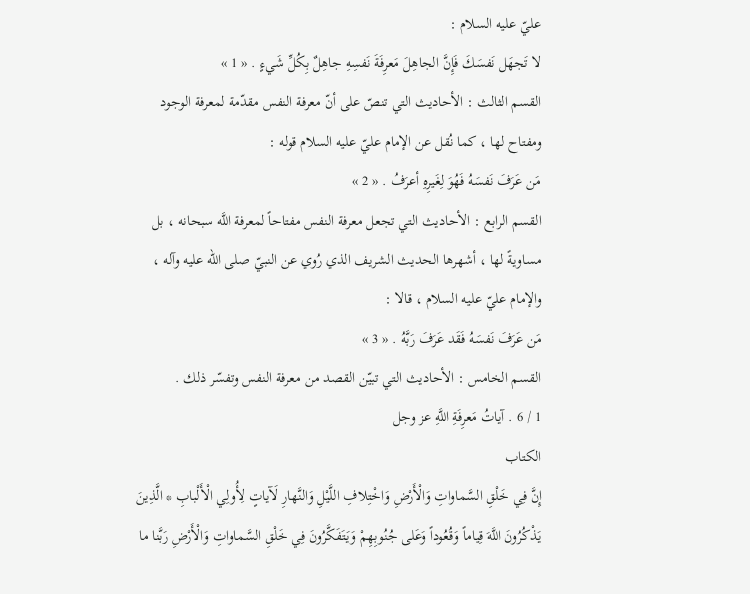عليّ عليه السلام :
لا تَجهَل نَفسَكَ فَإِنَّ الجاهِلَ مَعرِفَةَ نَفسِهِ جاهِلٌ بِكُلِّ شَيءٍ . « 1 »
القسم الثالث : الأحاديث التي تنصّ على أنّ معرفة النفس مقدّمة لمعرفة الوجود ومفتاح لها ، كما نُقل عن الإمام عليّ عليه السلام قوله :
مَن عَرَفَ نَفسَهُ فَهُوَ لِغَيرِهِ أعرَفُ . « 2 »
القسم الرابع : الأحاديث التي تجعل معرفة النفس مفتاحاً لمعرفة اللَّه سبحانه ، بل مساويةً لها ، أشهرها الحديث الشريف الذي رُوي عن النبيّ صلى الله عليه وآله ، والإمام عليّ عليه السلام ، قالا :
مَن عَرَفَ نَفسَهُ فَقَد عَرَفَ رَبَّهُ . « 3 »
القسم الخامس : الأحاديث التي تبيّن القصد من معرفة النفس وتفسّر ذلك .
1 / 6 . آياتُ مَعرِفَةِ اللَّهِ عز وجل
الكتاب
إِنَّ فِي خَلْقِ السَّماواتِ وَالْأَرْضِ وَاخْتِلافِ اللَّيْلِ وَالنَّهارِ لَآياتٍ لِأُولِي الْأَلْبابِ * الَّذِينَ يَذْكُرُونَ اللَّهَ قِياماً وَقُعُوداً وَعَلى جُنُوبِهِمْ وَيَتَفَكَّرُونَ فِي خَلْقِ السَّماواتِ وَالْأَرْضِ رَبَّنا ما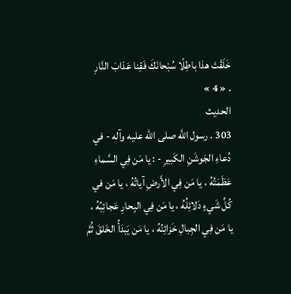خَلَقْتَ هذا باطِلًا سُبْحانَكَ فَقِنا عَذابَ النَّارِ
. « 4 »
الحديث
303 . رسول اللَّه صلى الله عليه وآله - في دُعاءِ الجَوشَنِ الكَبيرِ - : يا مَن فِي السَّماءِ عَظَمَتُهُ ، يا مَن فِي الأَرضِ آياتُهُ ، يا مَن في كُلِّ شَيءٍ دَلائِلُهُ ، يا مَن فِي البِحارِ عَجائِبُهُ ، يا مَن فِي الجِبالِ خَزائِنُهُ ، يا مَن يَبدَأُ الخَلقَ ثُمَّ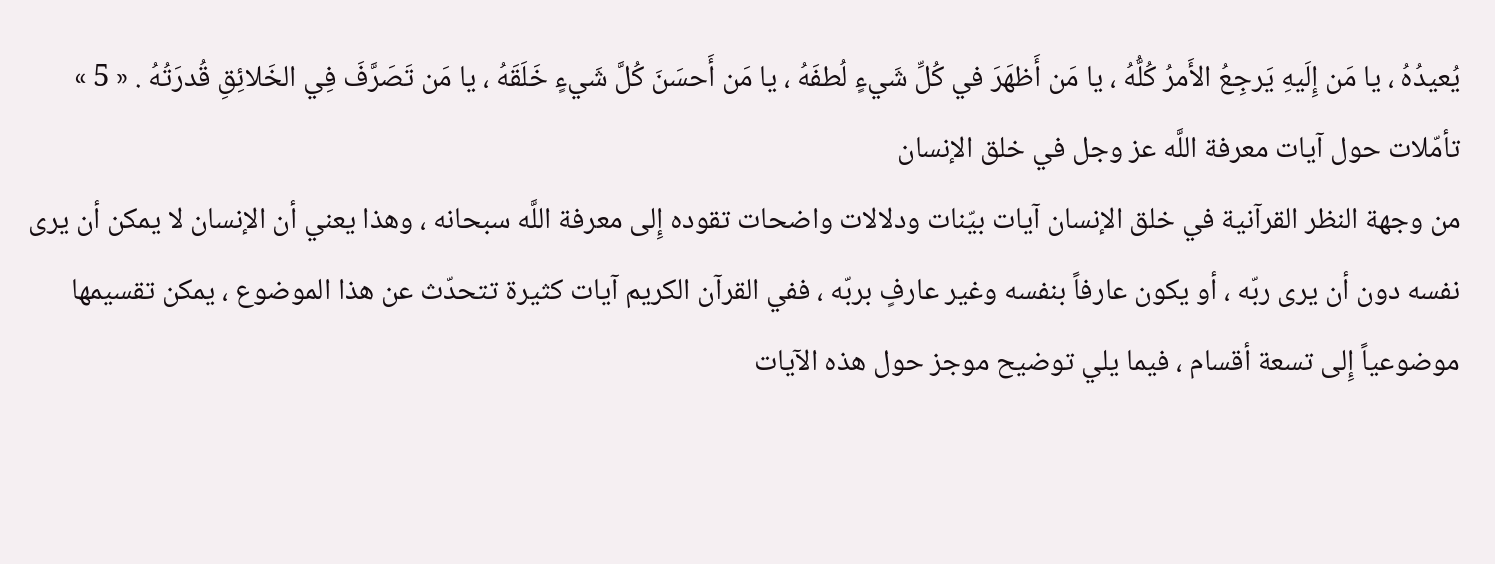يُعيدُهُ ، يا مَن إِلَيهِ يَرجِعُ الأَمرُ كُلُّهُ ، يا مَن أَظهَرَ في كُلِّ شَيءٍ لُطفَهُ ، يا مَن أَحسَنَ كُلَّ شَيءٍ خَلَقَهُ ، يا مَن تَصَرَّفَ فِي الخَلائِقِ قُدرَتُهُ . « 5 »
تأمّلات حول آيات معرفة اللَّه عز وجل في خلق الإنسان
من وجهة النظر القرآنية في خلق الإنسان آيات بيّنات ودلالات واضحات تقوده إِلى معرفة اللَّه سبحانه ، وهذا يعني أن الإنسان لا يمكن أن يرى نفسه دون أن يرى ربّه ، أو يكون عارفاً بنفسه وغير عارفٍ بربّه ، ففي القرآن الكريم آيات كثيرة تتحدّث عن هذا الموضوع ، يمكن تقسيمها موضوعياً إِلى تسعة أقسام ، فيما يلي توضيح موجز حول هذه الآيات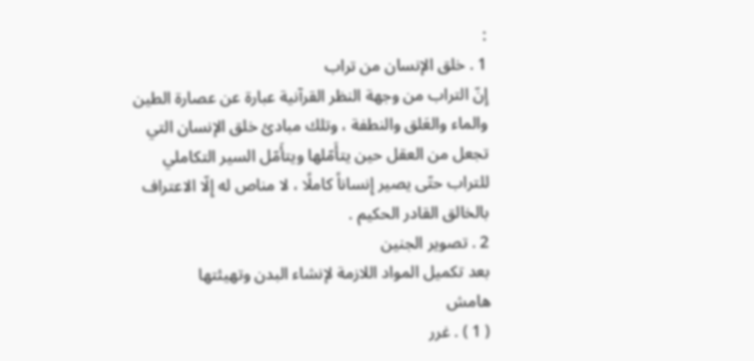:
1 . خلق الإنسان من تراب
إِنّ التراب من وجهة النظر القرآنية عبارة عن عصارة الطين والماء والعَلق والنطفة ، وتلك مبادئ خلق الإنسان التي تجعل من العقل حين يتأَمّلها ويتأَمّل السير التكاملي للتراب حتّى يصير إِنساناً كاملًا ، لا مناص له إِلّا الاعتراف بالخالق القادر الحكيم .
2 . تصوير الجنين
بعد تكميل المواد اللازمة لإنشاء البدن وتهيئتها
هامش
( 1 ) . غرر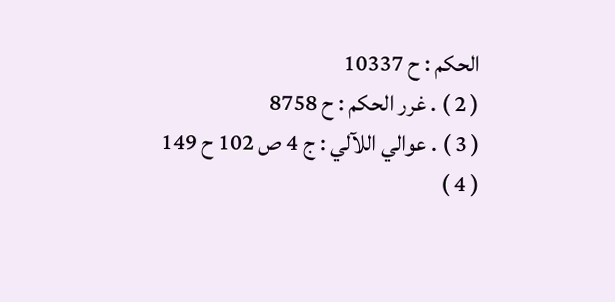الحكم : ح 10337
( 2 ) . غرر الحكم : ح 8758
( 3 ) . عوالي اللآلي : ج 4 ص 102 ح 149
( 4 )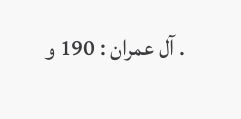. آل عمران : 190 و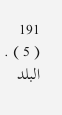191
( 5 ) . البلد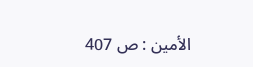الأمين : ص 407